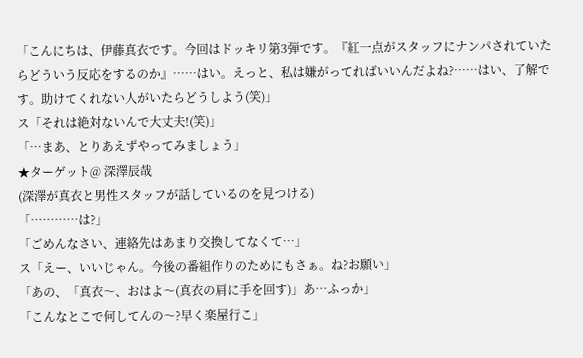「こんにちは、伊藤真衣です。今回はドッキリ第3弾です。『紅一点がスタッフにナンパされていたらどういう反応をするのか』……はい。えっと、私は嫌がってればいいんだよね?……はい、了解です。助けてくれない人がいたらどうしよう(笑)」
ス「それは絶対ないんで大丈夫!(笑)」
「…まあ、とりあえずやってみましょう」
★ターゲット@ 深澤辰哉
(深澤が真衣と男性スタッフが話しているのを見つける)
「…………は?」
「ごめんなさい、連絡先はあまり交換してなくて…」
ス「えー、いいじゃん。今後の番組作りのためにもさぁ。ね?お願い」
「あの、「真衣〜、おはよ〜(真衣の肩に手を回す)」あ…ふっか」
「こんなとこで何してんの〜?早く楽屋行こ」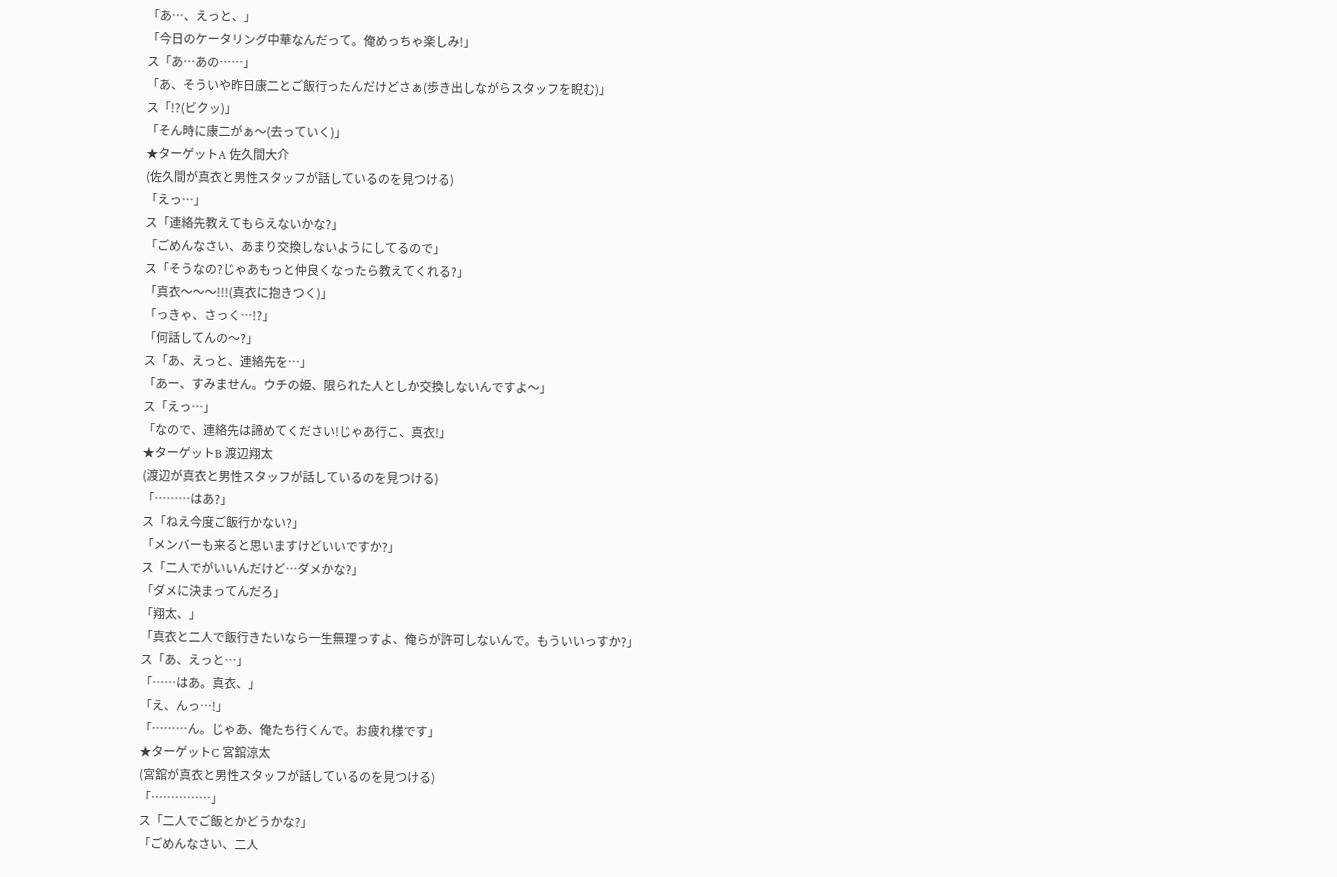「あ…、えっと、」
「今日のケータリング中華なんだって。俺めっちゃ楽しみ!」
ス「あ…あの……」
「あ、そういや昨日康二とご飯行ったんだけどさぁ(歩き出しながらスタッフを睨む)」
ス「!?(ビクッ)」
「そん時に康二がぁ〜(去っていく)」
★ターゲットA 佐久間大介
(佐久間が真衣と男性スタッフが話しているのを見つける)
「えっ…」
ス「連絡先教えてもらえないかな?」
「ごめんなさい、あまり交換しないようにしてるので」
ス「そうなの?じゃあもっと仲良くなったら教えてくれる?」
「真衣〜〜〜!!!(真衣に抱きつく)」
「っきゃ、さっく…!?」
「何話してんの〜?」
ス「あ、えっと、連絡先を…」
「あー、すみません。ウチの姫、限られた人としか交換しないんですよ〜」
ス「えっ…」
「なので、連絡先は諦めてください!じゃあ行こ、真衣!」
★ターゲットB 渡辺翔太
(渡辺が真衣と男性スタッフが話しているのを見つける)
「………はあ?」
ス「ねえ今度ご飯行かない?」
「メンバーも来ると思いますけどいいですか?」
ス「二人でがいいんだけど…ダメかな?」
「ダメに決まってんだろ」
「翔太、」
「真衣と二人で飯行きたいなら一生無理っすよ、俺らが許可しないんで。もういいっすか?」
ス「あ、えっと…」
「……はあ。真衣、」
「え、んっ…!」
「………ん。じゃあ、俺たち行くんで。お疲れ様です」
★ターゲットC 宮舘涼太
(宮舘が真衣と男性スタッフが話しているのを見つける)
「……………」
ス「二人でご飯とかどうかな?」
「ごめんなさい、二人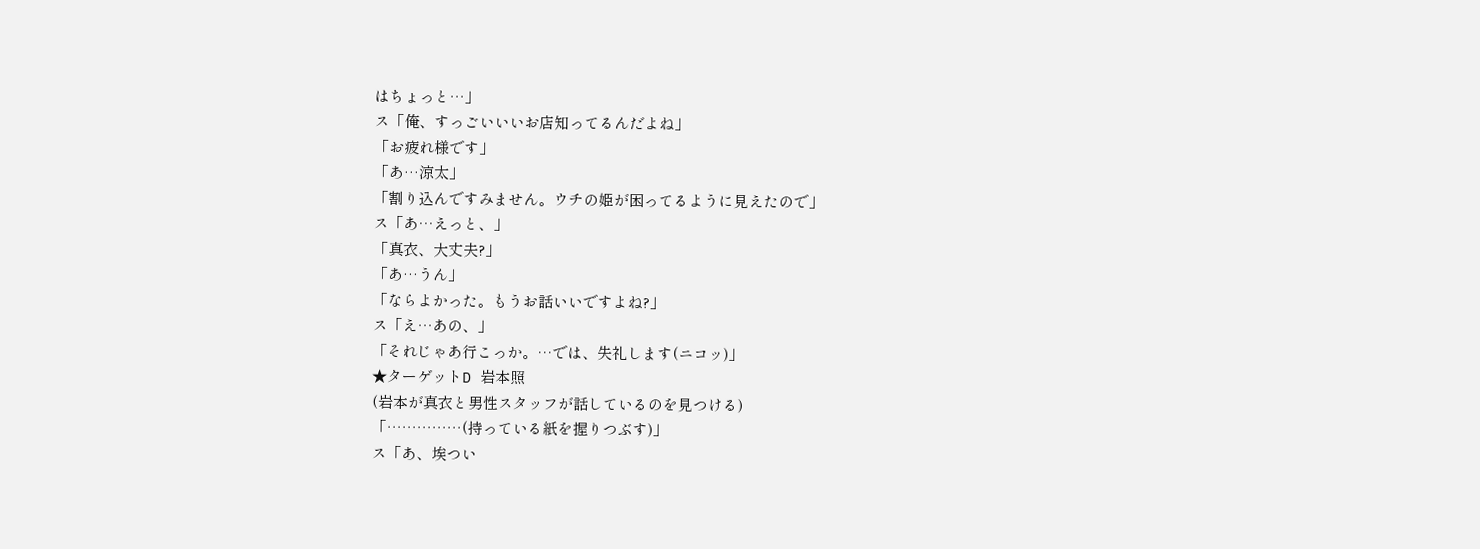はちょっと…」
ス「俺、すっごいいいお店知ってるんだよね」
「お疲れ様です」
「あ…涼太」
「割り込んですみません。ウチの姫が困ってるように見えたので」
ス「あ…えっと、」
「真衣、大丈夫?」
「あ…うん」
「ならよかった。もうお話いいですよね?」
ス「え…あの、」
「それじゃあ行こっか。…では、失礼します(ニコッ)」
★ターゲットD 岩本照
(岩本が真衣と男性スタッフが話しているのを見つける)
「……………(持っている紙を握りつぶす)」
ス「あ、埃つい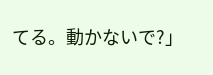てる。動かないで?」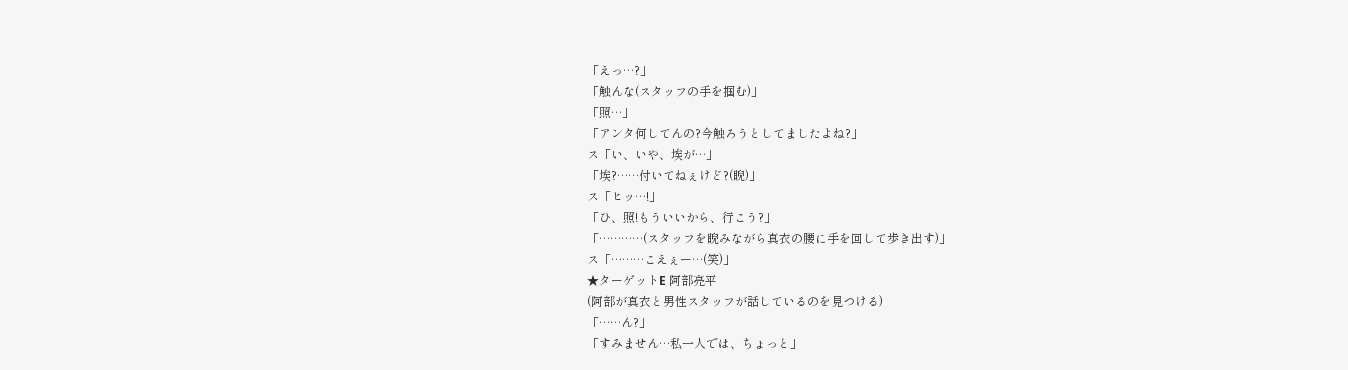「えっ…?」
「触んな(スタッフの手を掴む)」
「照…」
「アンタ何してんの?今触ろうとしてましたよね?」
ス「い、いや、埃が…」
「埃?……付いてねぇけど?(睨)」
ス「ヒッ…!」
「ひ、照!もういいから、行こう?」
「…………(スタッフを睨みながら真衣の腰に手を回して歩き出す)」
ス「………こえぇー…(笑)」
★ターゲットE 阿部亮平
(阿部が真衣と男性スタッフが話しているのを見つける)
「……ん?」
「すみません…私一人では、ちょっと」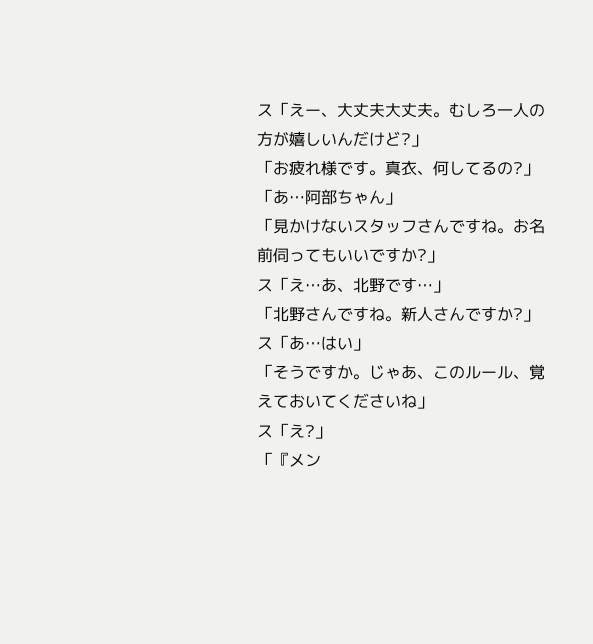ス「えー、大丈夫大丈夫。むしろ一人の方が嬉しいんだけど?」
「お疲れ様です。真衣、何してるの?」
「あ…阿部ちゃん」
「見かけないスタッフさんですね。お名前伺ってもいいですか?」
ス「え…あ、北野です…」
「北野さんですね。新人さんですか?」
ス「あ…はい」
「そうですか。じゃあ、このルール、覚えておいてくださいね」
ス「え?」
「『メン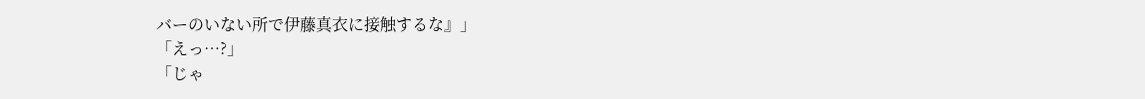バーのいない所で伊藤真衣に接触するな』」
「えっ…?」
「じゃ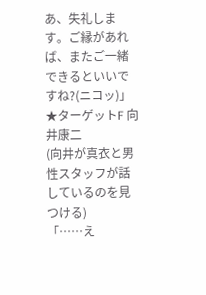あ、失礼します。ご縁があれば、またご一緒できるといいですね?(ニコッ)」
★ターゲットF 向井康二
(向井が真衣と男性スタッフが話しているのを見つける)
「……え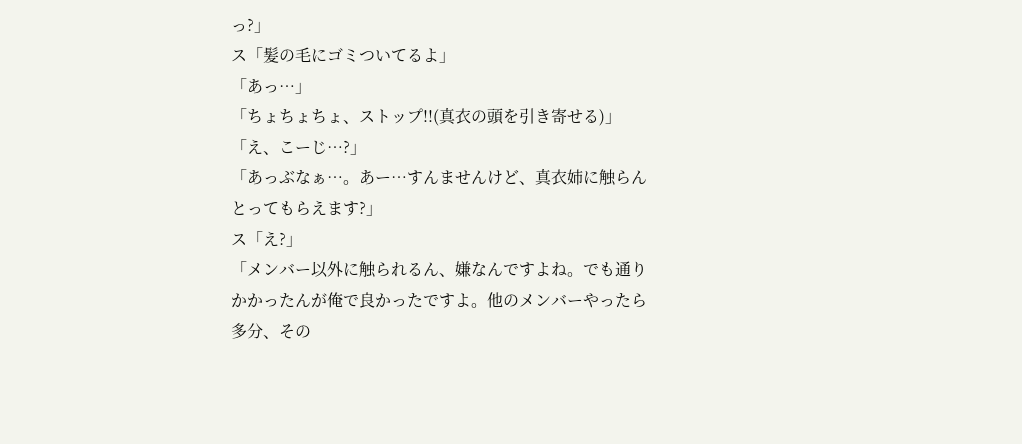っ?」
ス「髪の毛にゴミついてるよ」
「あっ…」
「ちょちょちょ、ストップ!!(真衣の頭を引き寄せる)」
「え、こーじ…?」
「あっぶなぁ…。あー…すんませんけど、真衣姉に触らんとってもらえます?」
ス「え?」
「メンバー以外に触られるん、嫌なんですよね。でも通りかかったんが俺で良かったですよ。他のメンバーやったら多分、その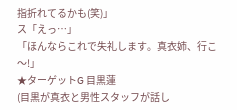指折れてるかも(笑)」
ス「えっ…」
「ほんならこれで失礼します。真衣姉、行こ〜!」
★ターゲットG 目黒蓮
(目黒が真衣と男性スタッフが話し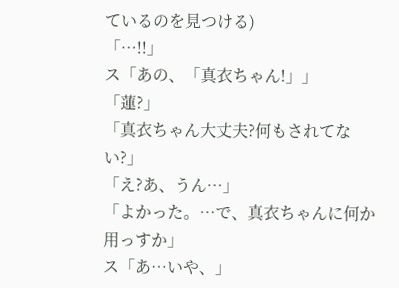ているのを見つける)
「…!!」
ス「あの、「真衣ちゃん!」」
「蓮?」
「真衣ちゃん大丈夫?何もされてない?」
「え?あ、うん…」
「よかった。…で、真衣ちゃんに何か用っすか」
ス「あ…いや、」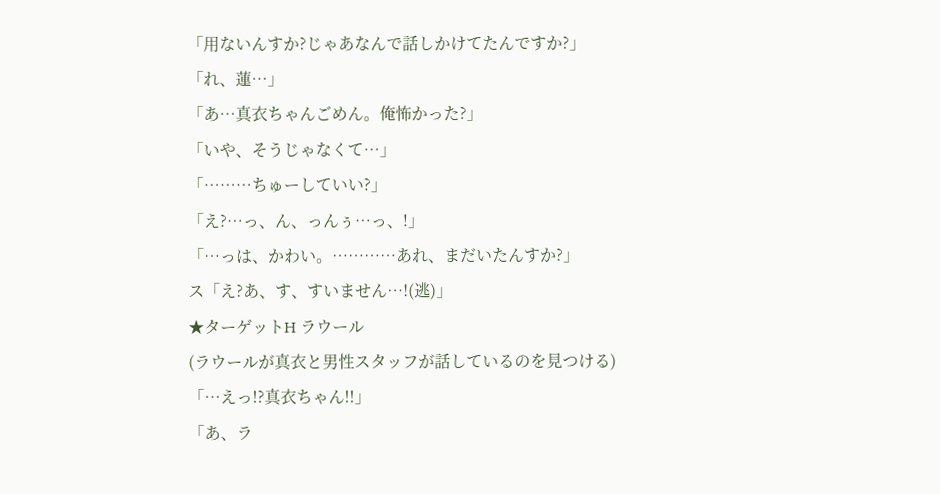「用ないんすか?じゃあなんで話しかけてたんですか?」
「れ、蓮…」
「あ…真衣ちゃんごめん。俺怖かった?」
「いや、そうじゃなくて…」
「………ちゅーしていい?」
「え?…っ、ん、っんぅ…っ、!」
「…っは、かわい。…………あれ、まだいたんすか?」
ス「え?あ、す、すいません…!(逃)」
★ターゲットH ラウール
(ラウールが真衣と男性スタッフが話しているのを見つける)
「…えっ!?真衣ちゃん!!」
「あ、ラ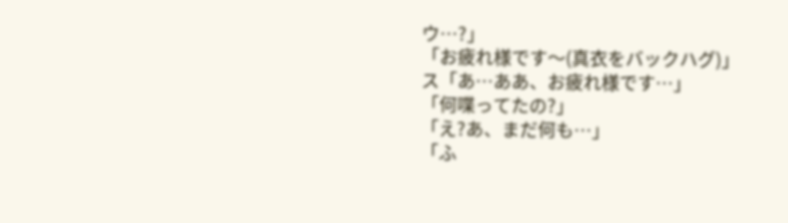ウ…?」
「お疲れ様です〜(真衣をバックハグ)」
ス「あ…ああ、お疲れ様です…」
「何喋ってたの?」
「え?あ、まだ何も…」
「ふ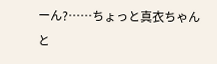ーん?……ちょっと真衣ちゃんと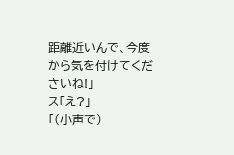距離近いんで、今度から気を付けてくださいね!」
ス「え?」
「(小声で)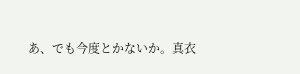あ、でも今度とかないか。真衣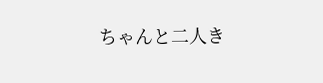ちゃんと二人き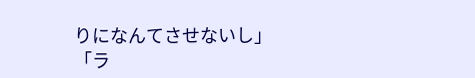りになんてさせないし」
「ラ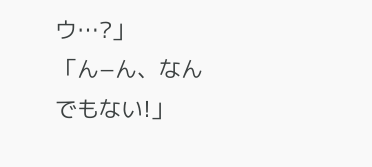ウ…?」
「ん−ん、なんでもない!」